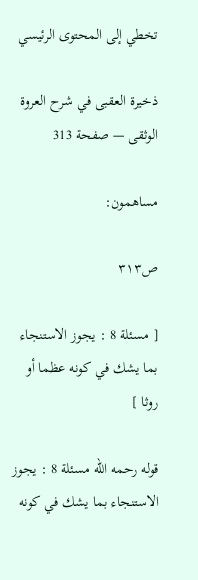تخطي إلى المحتوى الرئيسي

ذخيرة العقبى في شرح العروة الوثقى — صفحة 313

مساهمون:

ص٣١٣

[ مسئلة 8 : يجوز الاستنجاء بما يشك في كونه عظما أو روثا ]

قوله رحمه اللّه مسئلة 8 : يجوز الاستنجاء بما يشك في كونه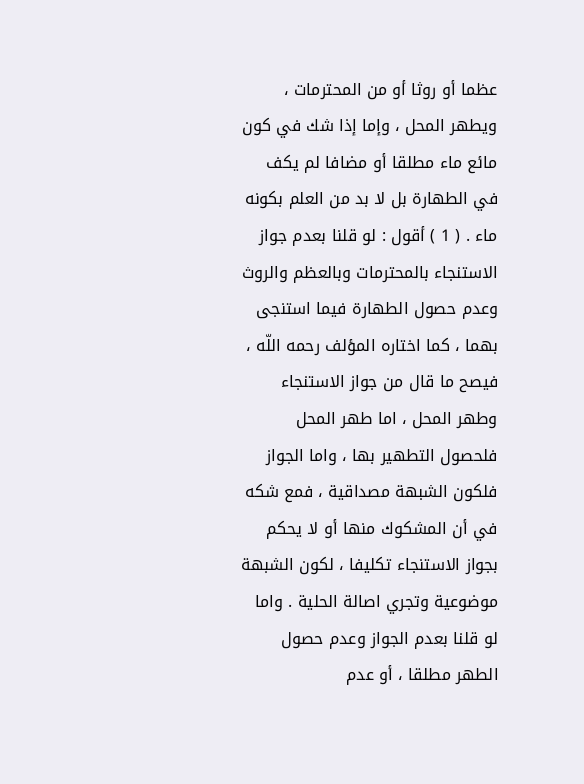عظما أو روثا أو من المحترمات ، ويطهر المحل ، وإما إذا شك في كون مائع ماء مطلقا أو مضافا لم يكف في الطهارة بل لا بد من العلم بكونه ماء . ( 1 ) أقول : لو قلنا بعدم جواز الاستنجاء بالمحترمات وبالعظم والروث وعدم حصول الطهارة فيما استنجى بهما ، كما اختاره المؤلف رحمه اللّه ، فيصح ما قال من جواز الاستنجاء وطهر المحل ، اما طهر المحل فلحصول التطهير بها ، واما الجواز فلكون الشبهة مصداقية ، فمع شكه في أن المشكوك منها أو لا يحكم بجواز الاستنجاء تكليفا ، لكون الشبهة موضوعية وتجري اصالة الحلية . واما لو قلنا بعدم الجواز وعدم حصول الطهر مطلقا ، أو عدم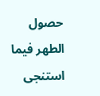حصول الطهر فيما استنجى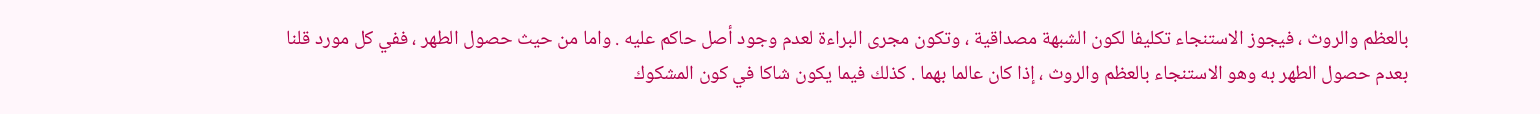بالعظم والروث ، فيجوز الاستنجاء تكليفا لكون الشبهة مصداقية ، وتكون مجرى البراءة لعدم وجود أصل حاكم عليه . واما من حيث حصول الطهر ، ففي كل مورد قلنا بعدم حصول الطهر به وهو الاستنجاء بالعظم والروث ، إذا كان عالما بهما . كذلك فيما يكون شاكا في كون المشكوك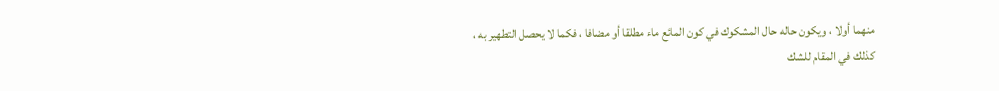منهما أولا ، ويكون حاله حال المشكوك في كون المائع ماء مطلقا أو مضافا ، فكما لا يحصل التطهير به ، كذلك في المقام للشك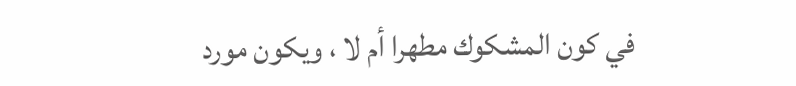في كون المشكوك مطهرا أم لا ، ويكون مورد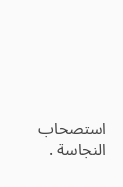استصحاب النجاسة .